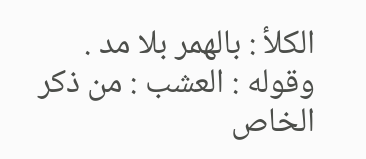الكلأ : بالهمر بلا مد .
وقوله : العشب : من ذكر الخاص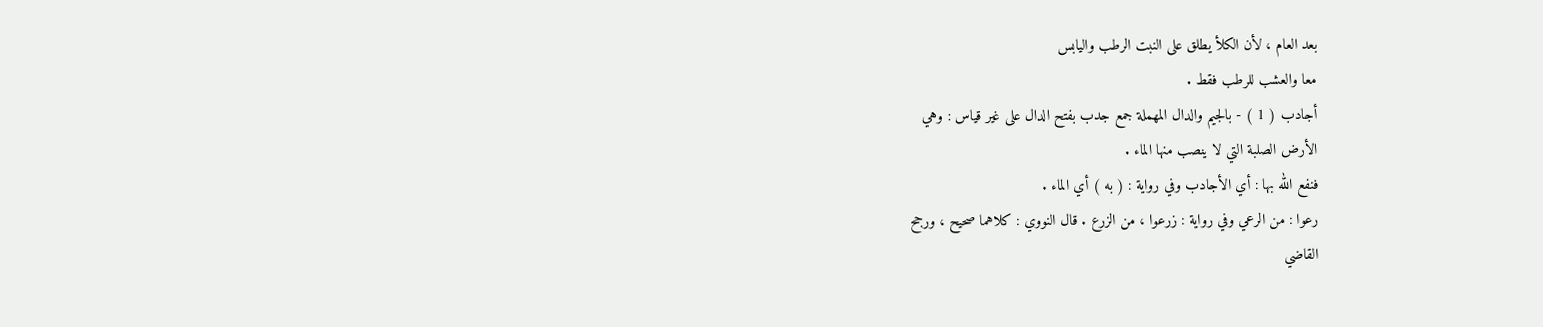بعد العام ، لأن الكلأ يطلق على النبت الرطب واليابس
معا والعشب للرطب فقط .
أجادب ( 1 ) - بالجيم والدال المهملة جمع جدب بفتح الدال على غير قياس : وهي
الأرض الصلبة التي لا ينصب منها الماء .
فنفع الله بها : أي الأجادب وفي رواية : ( به ) أي الماء .
رعوا : من الرعي وفي رواية : زرعوا ، من الزرع . قال النووي : كلاهما صحيح ، ورجح
القاضي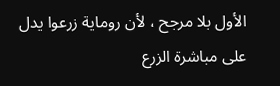الأول بلا مرجح ، لأن روماية زرعوا يدل على مباشرة الزرع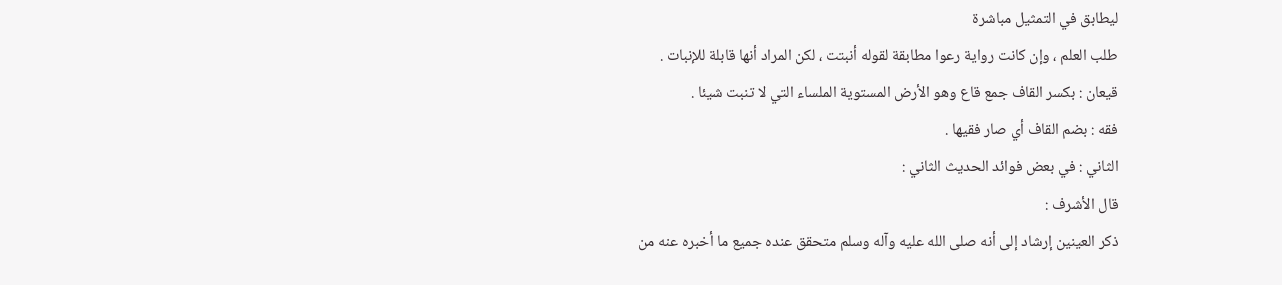ليطابق في التمثيل مباشرة
طلب العلم ، وإن كانت رواية رعوا مطابقة لقوله أنبتت ، لكن المراد أنها قابلة للإنبات .
قيعان : بكسر القاف جمع قاع وهو الأرض المستوية الملساء التي لا تنبت شيئا .
فقه : بضم القاف أي صار فقيها .
الثاني : في بعض فوائد الحديث الثاني :
قال الأشرف :
ذكر العينين إرشاد إلى أنه صلى الله عليه وآله وسلم متحقق عنده جميع ما أخبره عنه من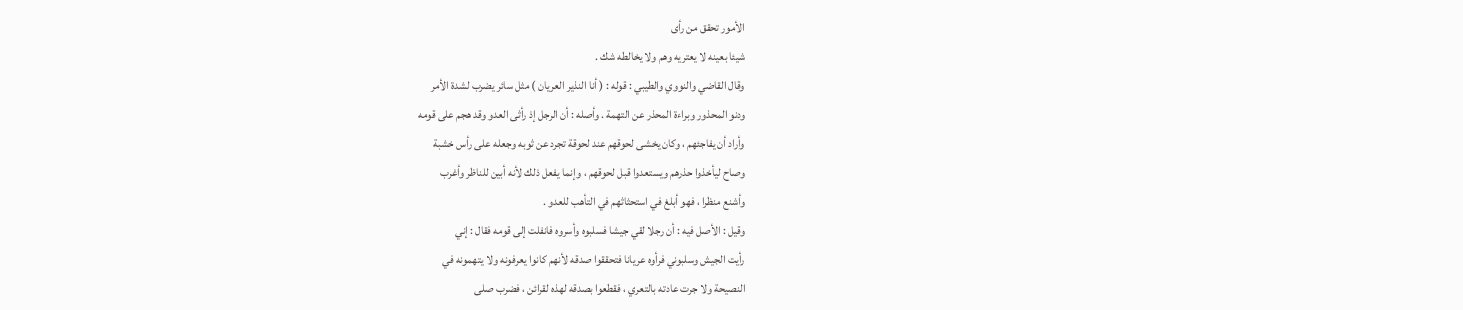الأمور تحقق من رأى
شيئا بعينه لا يعتريه وهم ولا يخالطه شك .
وقال القاضي والنووي والطيبي : قوله : ( أنا النذير العريان ) مثل سائر يضرب لشدة الأمر
ودنو المحذور وبراءة المحذر عن التهمة . وأصله : أن الرجل إذ رأثى العدو وقد هجم على قومه
وأراد أن يفاجئهم ، وكان يخشى لحوقهم عند لحوقة تجرد عن ثوبه وجعله على رأس خشبة
وصاح ليأخذوا حذرهم ويستعدوا قبل لحوقهم ، وإنما يفعل ذلك لأنه أبين للناظر وأغرب
وأشنع منظرا ، فهو أبلغ في استحثاثهم في التأهب للعدو .
وقيل : الأصل فيه : أن رجلا لقي جيشا فسلبوه وأسروه فانفلت إلى قومه فقال : إني
رأيت الجيش وسلبوني فرأوه عريانا فتحققوا صدقه لأنهم كانوا يعرفونه ولا يتهمونه في
النصيحة ولا جرت عادته بالتعري ، فقطعوا بصدقه لهذه لقرائن ، فضرب صلى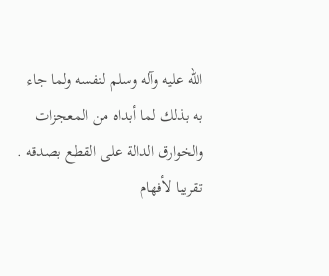الله عليه وآله وسلم لنفسه ولما جاء
به بذلك لما أبداه من المعجزات والخوارق الدالة على القطع بصدقه . تقريبا لأفهام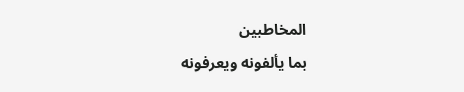المخاطبين
بما يألفونه ويعرفونه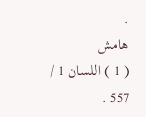.
هامش
( 1 ) اللسان 1 / 557 .